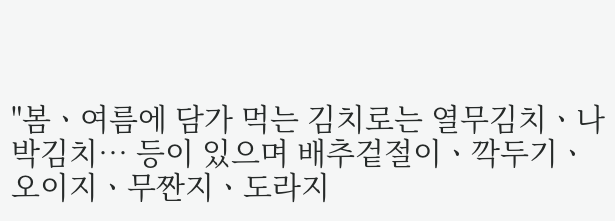"봄ㆍ여름에 담가 먹는 김치로는 열무김치ㆍ나박김치… 등이 있으며 배추겉절이ㆍ깍두기ㆍ오이지ㆍ무짠지ㆍ도라지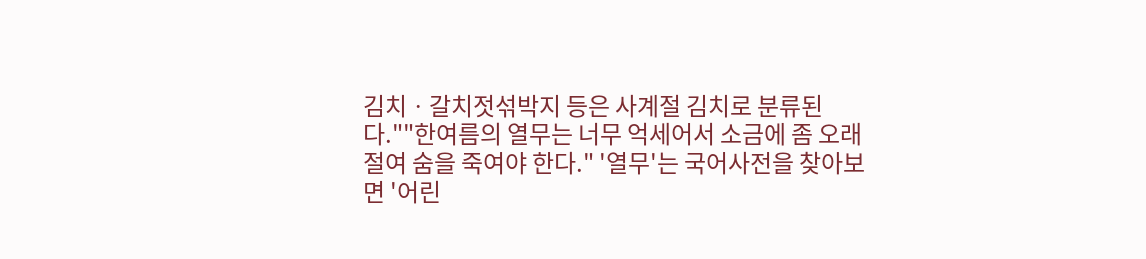김치ㆍ갈치젓섞박지 등은 사계절 김치로 분류된다.""한여름의 열무는 너무 억세어서 소금에 좀 오래 절여 숨을 죽여야 한다." '열무'는 국어사전을 찾아보면 '어린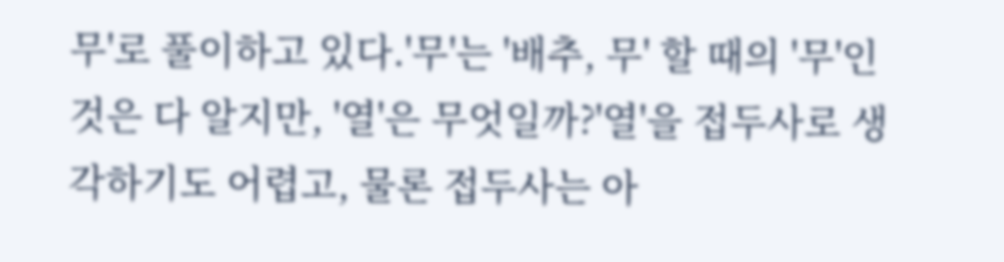무'로 풀이하고 있다.'무'는 '배추, 무' 할 때의 '무'인 것은 다 알지만, '열'은 무엇일까?'열'을 접두사로 생각하기도 어렵고, 물론 접두사는 아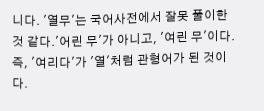니다. '열무'는 국어사전에서 잘못 풀이한 것 같다.'어린 무'가 아니고, '여린 무'이다.즉, '여리다'가 '열'처럼 관형어가 된 것이다.